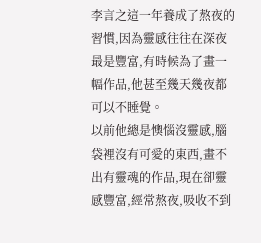李言之這一年養成了熬夜的習慣,因為靈感往往在深夜最是豐富,有時候為了畫一幅作品,他甚至幾天幾夜都可以不睡覺。
以前他總是懊惱沒靈感,腦袋裡沒有可愛的東西,畫不出有靈魂的作品,現在卻靈感豐富,經常熬夜,吸收不到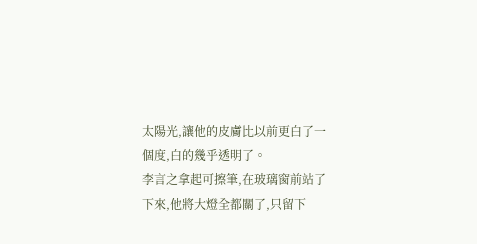太陽光,讓他的皮膚比以前更白了一個度,白的幾乎透明了。
李言之拿起可擦筆,在玻璃窗前站了下來,他將大燈全都關了,只留下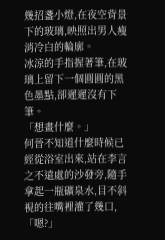幾招盞小燈,在夜空背景下的玻璃,映照出男人瘦消冷白的輪廓。
冰涼的手指握著筆,在玻璃上留下一個圓圓的黑色墨點,卻遲遲沒有下筆。
「想畫什麼。」
何晉不知道什麼時候已經從浴室出來,站在李言之不遠處的沙發旁,隨手拿起一瓶礦泉水,目不斜視的往嘴裡灌了幾口,「嗯?」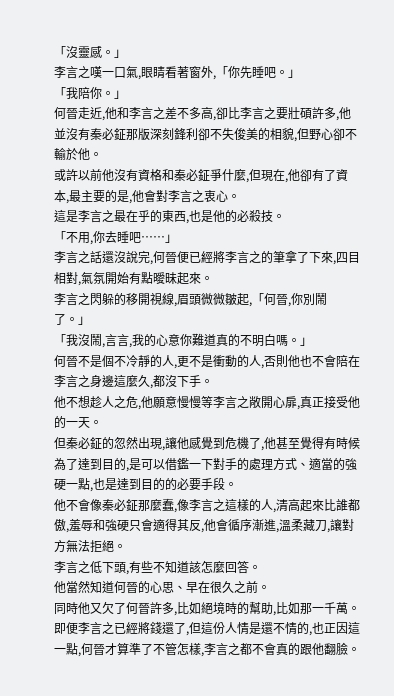「沒靈感。」
李言之嘆一口氣,眼睛看著窗外,「你先睡吧。」
「我陪你。」
何晉走近,他和李言之差不多高,卻比李言之要壯碩許多,他並沒有秦必鉦那版深刻鋒利卻不失俊美的相貌,但野心卻不輸於他。
或許以前他沒有資格和秦必鉦爭什麼,但現在,他卻有了資本,最主要的是,他會對李言之衷心。
這是李言之最在乎的東西,也是他的必殺技。
「不用,你去睡吧……」
李言之話還沒說完,何晉便已經將李言之的筆拿了下來,四目相對,氣氛開始有點曖昧起來。
李言之閃躲的移開視線,眉頭微微皺起,「何晉,你別鬧了。」
「我沒鬧,言言,我的心意你難道真的不明白嗎。」
何晉不是個不冷靜的人,更不是衝動的人,否則他也不會陪在李言之身邊這麼久,都沒下手。
他不想趁人之危,他願意慢慢等李言之敞開心扉,真正接受他的一天。
但秦必鉦的忽然出現,讓他感覺到危機了,他甚至覺得有時候為了達到目的,是可以借鑑一下對手的處理方式、適當的強硬一點,也是達到目的的必要手段。
他不會像秦必鉦那麼蠢,像李言之這樣的人,清高起來比誰都傲,羞辱和強硬只會適得其反,他會循序漸進,溫柔藏刀,讓對方無法拒絕。
李言之低下頭,有些不知道該怎麼回答。
他當然知道何晉的心思、早在很久之前。
同時他又欠了何晉許多,比如絕境時的幫助,比如那一千萬。
即便李言之已經將錢還了,但這份人情是還不情的,也正因這一點,何晉才算準了不管怎樣,李言之都不會真的跟他翻臉。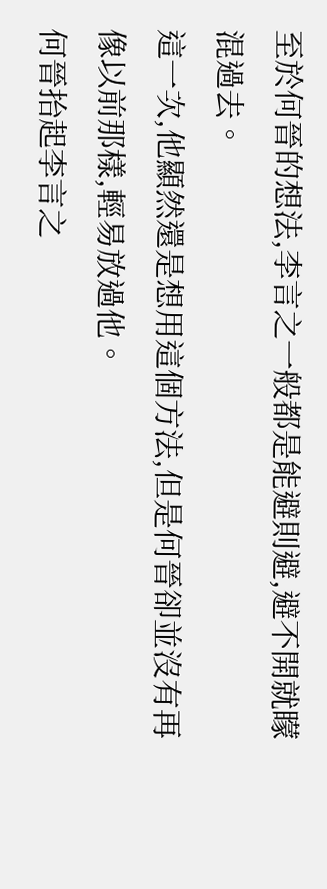至於何晉的想法,李言之一般都是能避則避,避不開就矇混過去。
這一次,他顯然還是想用這個方法,但是何晉卻並沒有再像以前那樣,輕易放過他。
何晉抬起李言之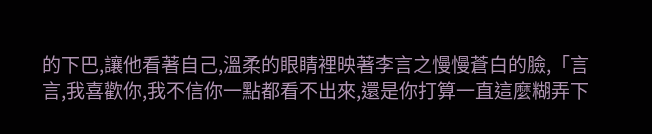的下巴,讓他看著自己,溫柔的眼睛裡映著李言之慢慢蒼白的臉,「言言,我喜歡你,我不信你一點都看不出來,還是你打算一直這麼糊弄下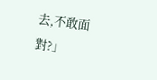去,不敢面對?」